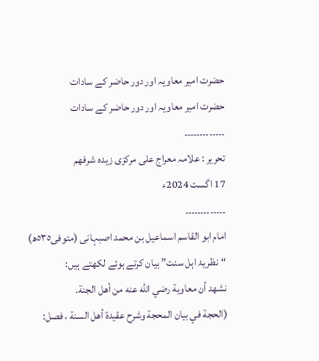حضرت امیر معاویہ اور دور حاضر کے سادات
حضرت امیر معاویہ اور دور حاضر کے سادات
۔۔۔۔۔۔۔۔۔۔۔۔۔
تحریر : علامہ معراج علی مرکزی زیدہ شرفھم
17 اگست 2024ء
۔۔۔۔۔۔۔۔۔۔۔۔۔
امام ابو القاسم اسماعیل بن محمد اصبہانی (متوفی٥٣٥ھ) “نظریۂ اہل سنت” بیان کرتے ہوئے لکھتے ہیں:
نشهد أن معاوية رضي الله عنه من أهل الجنة.
(الحجة في بيان المحجة وشرح عقيدة أهل السنة ، فصل: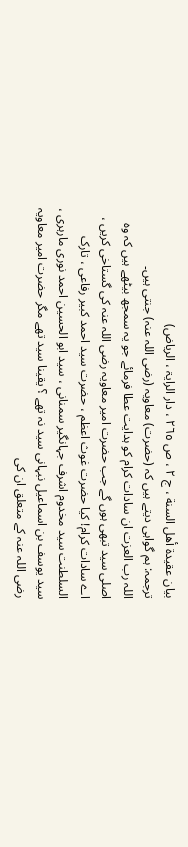بيان عقيدة أهل السنة ، ج ٢ ، ص ٢٦٥ ، دار الرایۃ ، الریاض)
ترجمہ: ہم گواہی دیتے ہیں کہ (حضرت) معاویہ (رضی اللہ عنہ) جنتی ہیں۔
اللہ رب العزت ان سادات کرام کو ہدایت عطا فرمائے جو یہ سمجھ بیٹھے ہیں کہ وہ اصلی سید تبھی ہوں گے جب حضرت امیر معاویہ رضی اللہ عنہ کی گستاخی کریں ، اے سادات کرام! کیا حضرت غوث اعظم ، حضرت سید احمد کبیر رفاعی ، تارک السلطنت سید مخدوم اشرف جہانگیر سمنانی ، سید ابو الحسین احمد نوری مارہری ، سید یوسف بن اسماعیل نبہانی سید نہ تھے ؟ یقینا سید تھے مگر حضرت امیر معاویہ رضی اللہ عنہ کے متعلق ان کی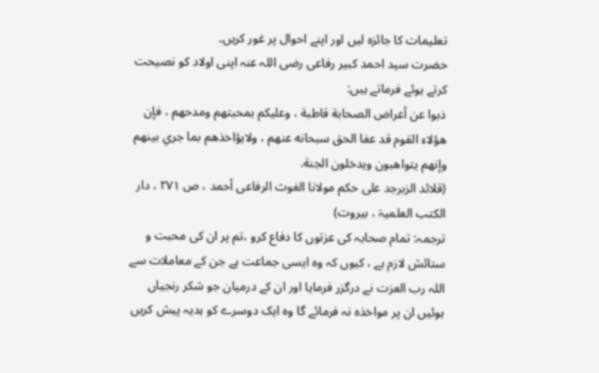تعلیمات کا جائزہ لیں اور اپنے احوال پر غور کریں۔
حضرت سید احمد کبیر رفاعی رضی اللہ عنہ اپنی اولاد کو نصیحت کرتے ہوئے فرماتے ہیں:
ذبوا عن أعراض الصحابة قاطبة ، وعليكم بمحبتهم ومدحهم ، فإن هؤلاء القوم قد عفا الحق سبحانه عنهم ، ولايؤاخذهم بما جري بينهم وإنهم يتواهبون ويدخلون الجنة.
(قلائد الزبرجد علی حکم مولانا الغوث الرفاعی أحمد ، ص ٢٧١ ، دار الکتب العلمیۃ ، بیروت)
ترجمہ: تمام صحابہ کی عزتوں کا دفاع کرو ،تم پر ان کی محبت و ستائش لازم ہے ، کیوں کہ وہ ایسی جماعت ہے جن کے معاملات سے اللہ رب العزت نے درگزر فرمایا اور ان کے درمیان جو شکر رنجیاں ہوئیں ان پر مواخذہ نہ فرمائے گا وہ ایک دوسرے کو ہدیہ پیش کریں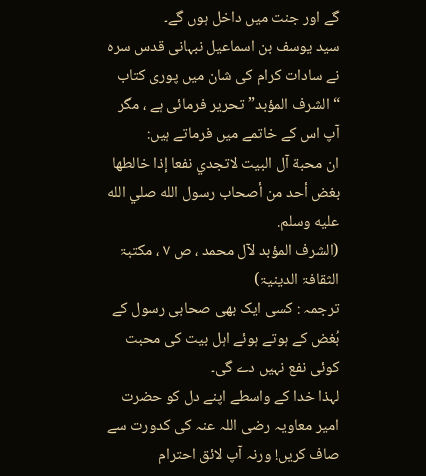گے اور جنت میں داخل ہوں گے۔
سید یوسف بن اسماعیل نبہانی قدس سرہ نے سادات کرام کی شان میں پوری کتاب “الشرف المؤبد” تحریر فرمائی ہے ، مگر آپ اس کے خاتمے میں فرماتے ہیں:
ان محبة آل البيت لاتجدي نفعا إذا خالطها بغض أحد من أصحاب رسول الله صلي الله عليه وسلم.
(الشرف المؤبد لآل محمد ، ص ٧ ، مکتبۃ الثقافۃ الدینیۃ)
ترجمہ : کسی ایک بھی صحابی رسول کے بُغض کے ہوتے ہوئے اہل بیت کی محبت کوئی نفع نہیں دے گی۔
لہذا خدا کے واسطے اپنے دل کو حضرت امیر معاویہ رضی اللہ عنہ کی کدورت سے صاف کریں! ورنہ آپ لائق احترام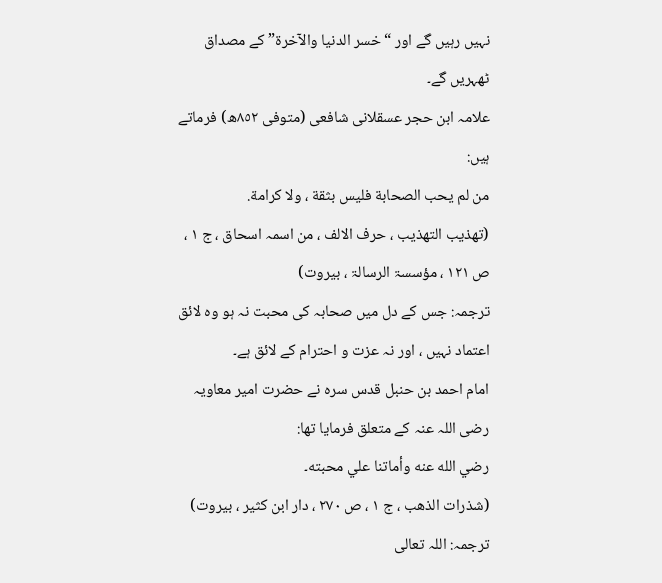نہیں رہیں گے اور “خسر الدنیا والآخرۃ” کے مصداق ٹھہریں گے۔
علامہ ابن حجر عسقلانی شافعی (متوفی ٨٥٢ھ) فرماتے ہیں:
من لم يحب الصحابة فليس بثقة ، ولا كرامة.
(تھذیب التھذیب ، حرف الالف ، من اسمہ اسحاق ، ج ١ ، ص ١٢١ ، مؤسسۃ الرسالۃ ، بیروت)
ترجمہ: جس کے دل میں صحابہ کی محبت نہ ہو وہ لائق اعتماد نہیں ، اور نہ عزت و احترام کے لائق ہے۔
امام احمد بن حنبل قدس سرہ نے حضرت امیر معاویہ رضی اللہ عنہ کے متعلق فرمایا تھا:
رضي الله عنه وأماتنا علي محبته۔
(شذرات الذهب ، ج ١ ، ص ٢٧٠ ، دار ابن کثیر ، بیروت)
ترجمہ: اللہ تعالی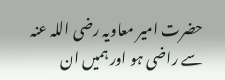حضرت امیر معاویہ رضی اللہ عنہ سے راضی ہو اور ہمیں ان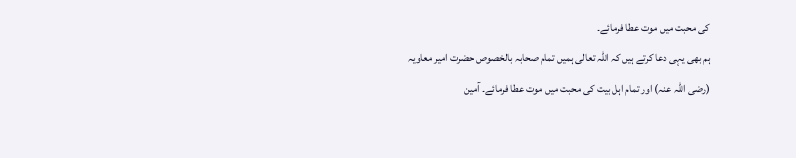کی محبت میں موت عطا فرمائے۔
ہم بھی یہی دعا کرتے ہیں کہ اللہ تعالی ہمیں تمام صحابہ بالخصوص حضرت امیر معاویہ (رضی اللہ عنہ) اور تمام اہل بیت کی محبت میں موت عطا فرمائے۔ آمین